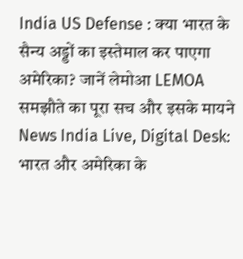India US Defense : क्या भारत के सैन्य अड्डों का इस्तेमाल कर पाएगा अमेरिका? जानें लेमोआ LEMOA समझौते का पूरा सच और इसके मायने
News India Live, Digital Desk: भारत और अमेरिका के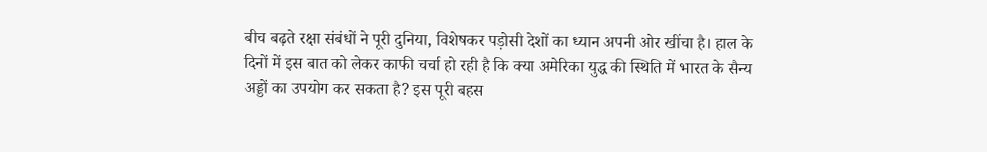बीच बढ़ते रक्षा संबंधों ने पूरी दुनिया, विशेषकर पड़ोसी देशों का ध्यान अपनी ओर खींचा है। हाल के दिनों में इस बात को लेकर काफी चर्चा हो रही है कि क्या अमेरिका युद्ध की स्थिति में भारत के सैन्य अड्डों का उपयोग कर सकता है? इस पूरी बहस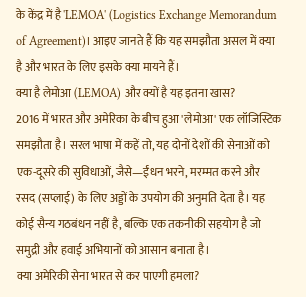के केंद्र में है 'LEMOA' (Logistics Exchange Memorandum of Agreement)। आइए जानते हैं कि यह समझौता असल में क्या है और भारत के लिए इसके क्या मायने हैं।
क्या है लेमोआ (LEMOA) और क्यों है यह इतना खास?
2016 में भारत और अमेरिका के बीच हुआ 'लेमोआ' एक लॉजिस्टिक समझौता है। सरल भाषा में कहें तो, यह दोनों देशों की सेनाओं को एक-दूसरे की सुविधाओं, जैसे—ईंधन भरने, मरम्मत करने और रसद (सप्लाई) के लिए अड्डों के उपयोग की अनुमति देता है। यह कोई सैन्य गठबंधन नहीं है, बल्कि एक तकनीकी सहयोग है जो समुद्री और हवाई अभियानों को आसान बनाता है।
क्या अमेरिकी सेना भारत से कर पाएगी हमला?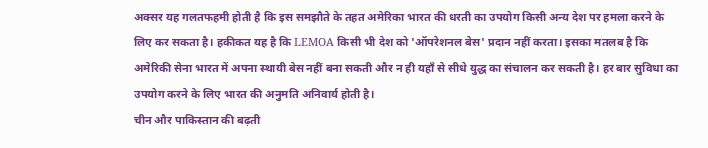अक्सर यह गलतफहमी होती है कि इस समझौते के तहत अमेरिका भारत की धरती का उपयोग किसी अन्य देश पर हमला करने के लिए कर सकता है। हकीकत यह है कि LEMOA किसी भी देश को 'ऑपरेशनल बेस' प्रदान नहीं करता। इसका मतलब है कि अमेरिकी सेना भारत में अपना स्थायी बेस नहीं बना सकती और न ही यहाँ से सीधे युद्ध का संचालन कर सकती है। हर बार सुविधा का उपयोग करने के लिए भारत की अनुमति अनिवार्य होती है।
चीन और पाकिस्तान की बढ़ती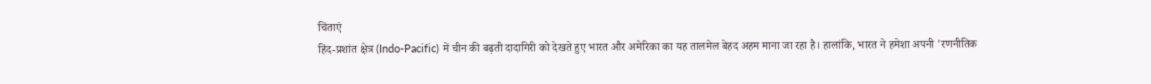चिंताएं
हिंद-प्रशांत क्षेत्र (Indo-Pacific) में चीन की बढ़ती दादागिरी को देखते हुए भारत और अमेरिका का यह तालमेल बेहद अहम माना जा रहा है। हालांकि, भारत ने हमेशा अपनी 'रणनीतिक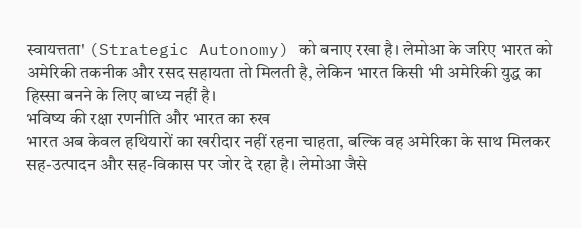स्वायत्तता' (Strategic Autonomy) को बनाए रखा है। लेमोआ के जरिए भारत को अमेरिकी तकनीक और रसद सहायता तो मिलती है, लेकिन भारत किसी भी अमेरिकी युद्ध का हिस्सा बनने के लिए बाध्य नहीं है।
भविष्य की रक्षा रणनीति और भारत का रुख
भारत अब केवल हथियारों का खरीदार नहीं रहना चाहता, बल्कि वह अमेरिका के साथ मिलकर सह-उत्पादन और सह-विकास पर जोर दे रहा है। लेमोआ जैसे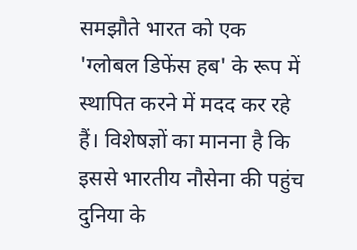समझौते भारत को एक 'ग्लोबल डिफेंस हब' के रूप में स्थापित करने में मदद कर रहे हैं। विशेषज्ञों का मानना है कि इससे भारतीय नौसेना की पहुंच दुनिया के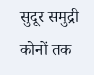सुदूर समुद्री कोनों तक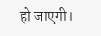हो जाएगी।